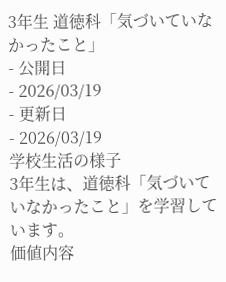3年生 道徳科「気づいていなかったこと」
- 公開日
- 2026/03/19
- 更新日
- 2026/03/19
学校生活の様子
3年生は、道徳科「気づいていなかったこと」を学習しています。
価値内容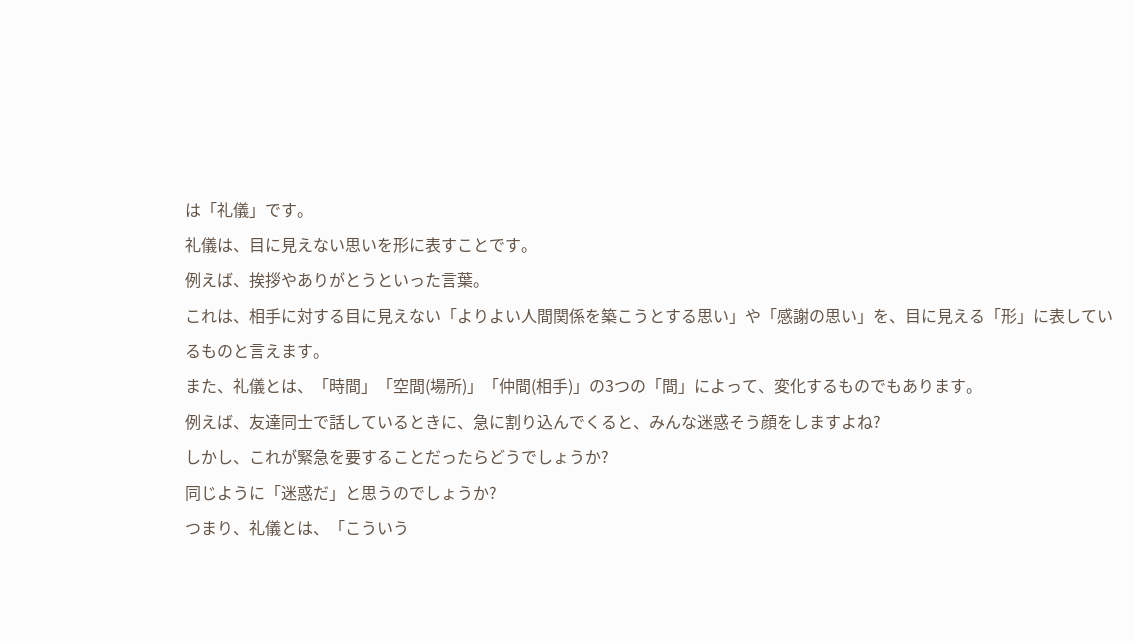は「礼儀」です。
礼儀は、目に見えない思いを形に表すことです。
例えば、挨拶やありがとうといった言葉。
これは、相手に対する目に見えない「よりよい人間関係を築こうとする思い」や「感謝の思い」を、目に見える「形」に表しているものと言えます。
また、礼儀とは、「時間」「空間(場所)」「仲間(相手)」の3つの「間」によって、変化するものでもあります。
例えば、友達同士で話しているときに、急に割り込んでくると、みんな迷惑そう顔をしますよね?
しかし、これが緊急を要することだったらどうでしょうか?
同じように「迷惑だ」と思うのでしょうか?
つまり、礼儀とは、「こういう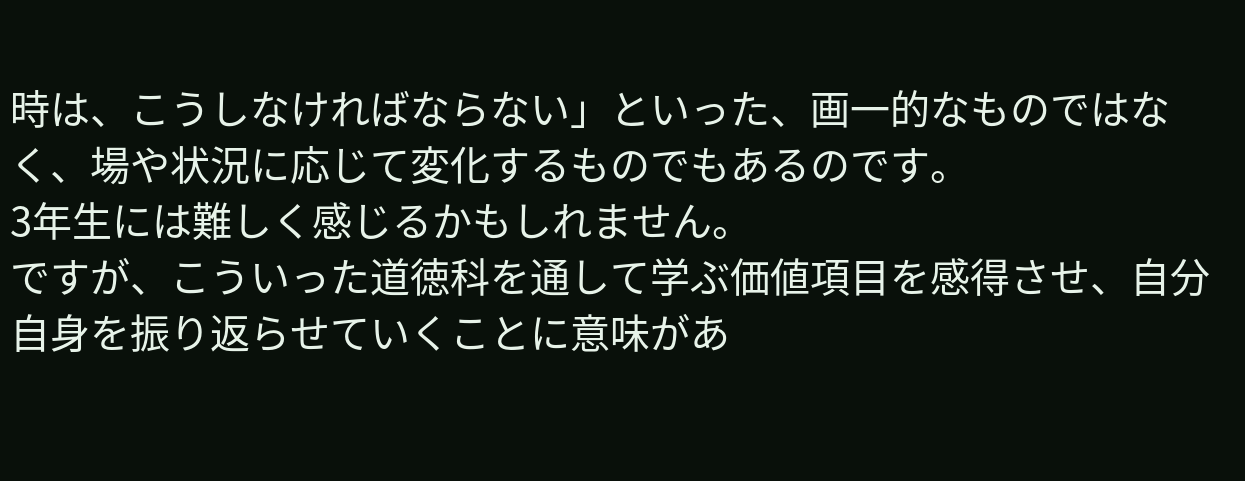時は、こうしなければならない」といった、画一的なものではなく、場や状況に応じて変化するものでもあるのです。
3年生には難しく感じるかもしれません。
ですが、こういった道徳科を通して学ぶ価値項目を感得させ、自分自身を振り返らせていくことに意味があ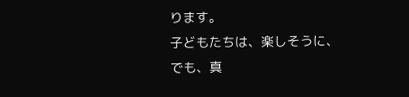ります。
子どもたちは、楽しそうに、でも、真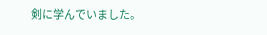剣に学んでいました。